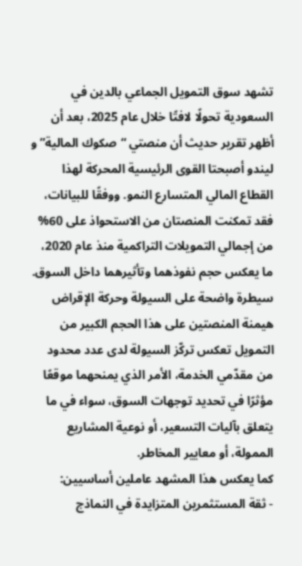تشهد سوق التمويل الجماعي بالدين في السعودية تحولًا لافتًا خلال عام 2025، بعد أن أظهر تقرير حديث أن منصتي “صكوك المالية” و ليندو أصبحتا القوى الرئيسية المحركة لهذا القطاع المالي المتسارع النمو. ووفقًا للبيانات، فقد تمكنت المنصتان من الاستحواذ على 60% من إجمالي التمويلات التراكمية منذ عام 2020، ما يعكس حجم نفوذهما وتأثيرهما داخل السوق.
سيطرة واضحة على السيولة وحركة الإقراض
هيمنة المنصتين على هذا الحجم الكبير من التمويل تعكس تركّز السيولة لدى عدد محدود من مقدّمي الخدمة، الأمر الذي يمنحهما موقعًا مؤثرًا في تحديد توجهات السوق، سواء في ما يتعلق بآليات التسعير، أو نوعية المشاريع الممولة، أو معايير المخاطر.
كما يعكس هذا المشهد عاملين أساسيين:
- ثقة المستثمرين المتزايدة في النماذج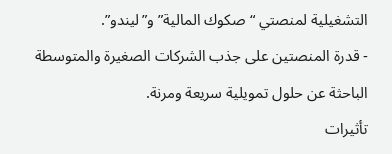التشغيلية لمنصتي “صكوك المالية” و”ليندو”.
- قدرة المنصتين على جذب الشركات الصغيرة والمتوسطة الباحثة عن حلول تمويلية سريعة ومرنة.
تأثيرات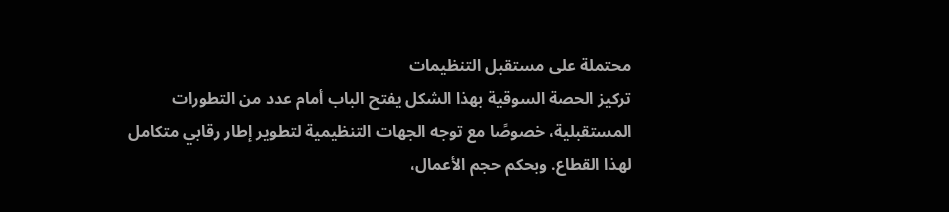محتملة على مستقبل التنظيمات
تركيز الحصة السوقية بهذا الشكل يفتح الباب أمام عدد من التطورات المستقبلية، خصوصًا مع توجه الجهات التنظيمية لتطوير إطار رقابي متكامل لهذا القطاع. وبحكم حجم الأعمال،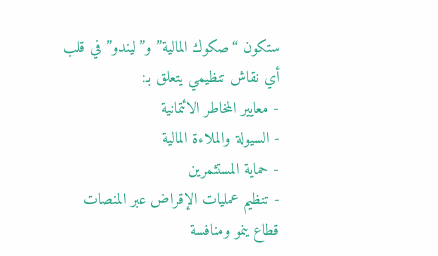ستكون “صكوك المالية” و”ليندو” في قلب أي نقاش تنظيمي يتعلق بـ:
- معايير المخاطر الائتمانية
- السيولة والملاءة المالية
- حماية المستثمرين
- تنظيم عمليات الإقراض عبر المنصات
قطاع ينمو ومنافسة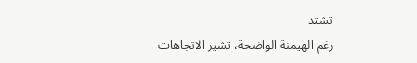تشتد
رغم الهيمنة الواضحة، تشير الاتجاهات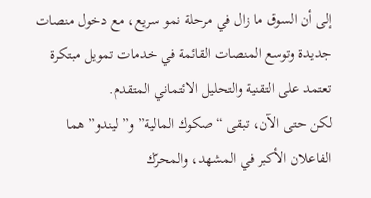إلى أن السوق ما زال في مرحلة نمو سريع، مع دخول منصات جديدة وتوسع المنصات القائمة في خدمات تمويل مبتكرة تعتمد على التقنية والتحليل الائتماني المتقدم.
لكن حتى الآن، تبقى “صكوك المالية” و”ليندو” هما الفاعلان الأكبر في المشهد، والمحرّك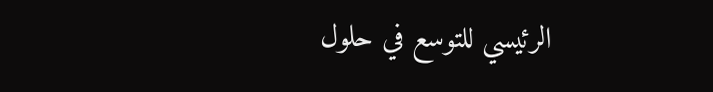الرئيسي للتوسع في حلول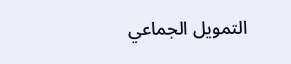التمويل الجماعي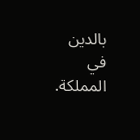بالدين في المملكة.